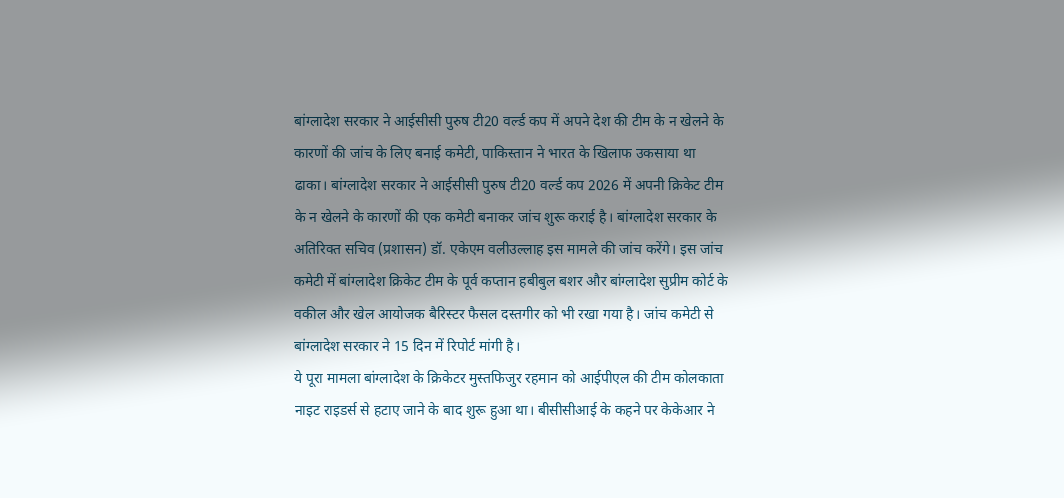बांग्लादेश सरकार ने आईसीसी पुरुष टी20 वर्ल्ड कप में अपने देश की टीम के न खेलने के कारणों की जांच के लिए बनाई कमेटी, पाकिस्तान ने भारत के खिलाफ उकसाया था
ढाका। बांग्लादेश सरकार ने आईसीसी पुरुष टी20 वर्ल्ड कप 2026 में अपनी क्रिकेट टीम के न खेलने के कारणों की एक कमेटी बनाकर जांच शुरू कराई है। बांग्लादेश सरकार के अतिरिक्त सचिव (प्रशासन) डॉ. एकेएम वलीउल्लाह इस मामले की जांच करेंगे। इस जांच कमेटी में बांग्लादेश क्रिकेट टीम के पूर्व कप्तान हबीबुल बशर और बांग्लादेश सुप्रीम कोर्ट के वकील और खेल आयोजक बैरिस्टर फैसल दस्तगीर को भी रखा गया है। जांच कमेटी से बांग्लादेश सरकार ने 15 दिन में रिपोर्ट मांगी है।
ये पूरा मामला बांग्लादेश के क्रिकेटर मुस्तफिजुर रहमान को आईपीएल की टीम कोलकाता नाइट राइडर्स से हटाए जाने के बाद शुरू हुआ था। बीसीसीआई के कहने पर केकेआर ने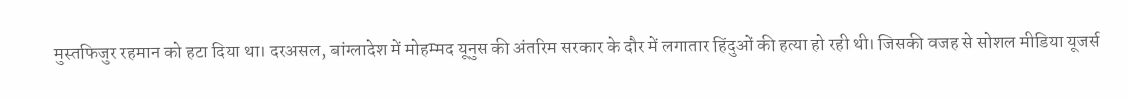मुस्तफिजुर रहमान को हटा दिया था। दरअसल, बांग्लादेश में मोहम्मद यूनुस की अंतरिम सरकार के दौर में लगातार हिंदुओं की हत्या हो रही थी। जिसकी वजह से सोशल मीडिया यूजर्स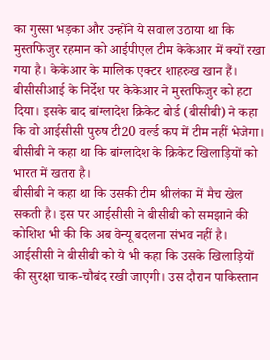का गुस्सा भड़का और उन्होंने ये सवाल उठाया था कि मुस्तफिजुर रहमान को आईपीएल टीम केकेआर में क्यों रखा गया है। केकेआर के मालिक एक्टर शाहरुख खान हैं। बीसीसीआई के निर्देश पर केकेआर ने मुस्तफिजुर को हटा दिया। इसके बाद बांग्लादेश क्रिकेट बोर्ड (बीसीबी) ने कहा कि वो आईसीसी पुरुष टी20 वर्ल्ड कप में टीम नहीं भेजेगा। बीसीबी ने कहा था कि बांग्लादेश के क्रिकेट खिलाड़ियों को भारत में खतरा है।
बीसीबी ने कहा था कि उसकी टीम श्रीलंका में मैच खेल सकती है। इस पर आईसीसी ने बीसीबी को समझाने की कोशिश भी की कि अब वेन्यू बदलना संभव नहीं है। आईसीसी ने बीसीबी को ये भी कहा कि उसके खिलाड़ियों की सुरक्षा चाक-चौबंद रखी जाएगी। उस दौरान पाकिस्तान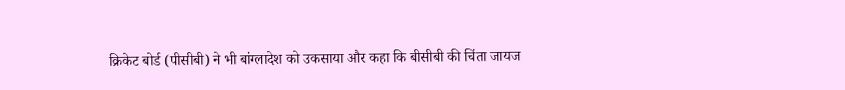क्रिकेट बोर्ड (पीसीबी) ने भी बांग्लादेश को उकसाया और कहा कि बीसीबी की चिंता जायज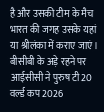है और उसकी टीम के मैच भारत की जगह उसके यहां या श्रीलंका में कराए जाएं। बीसीबी के अड़े रहने पर आईसीसी ने पुरुष टी20 वर्ल्ड कप 2026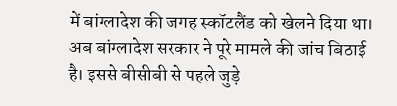में बांग्लादेश की जगह स्कॉटलैंड को खेलने दिया था। अब बांग्लादेश सरकार ने पूरे मामले की जांच बिठाई है। इससे बीसीबी से पहले जुड़े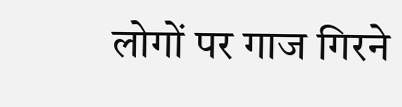लोगों पर गाज गिरने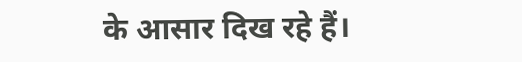के आसार दिख रहे हैं।